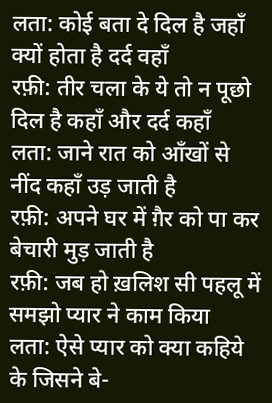लता: कोई बता दे दिल है जहाँ
क्यों होता है दर्द वहाँ
रफ़ी: तीर चला के ये तो न पूछो
दिल है कहाँ और दर्द कहाँ
लता: जाने रात को आँखों से
नींद कहाँ उड़ जाती है
रफ़ी: अपने घर में ग़ैर को पा कर
बेचारी मुड़ जाती है
रफ़ी: जब हो ख़लिश सी पहलू में
समझो प्यार ने काम किया
लता: ऐसे प्यार को क्या कहिये
के जिसने बे-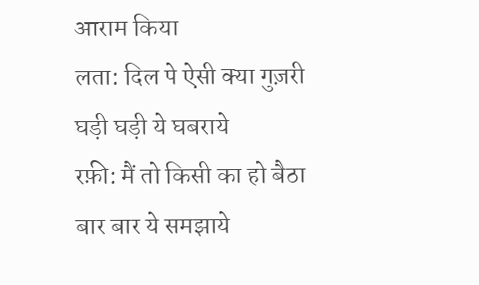आराम किया
लता: दिल पे ऐसी क्या गुज़री
घड़ी घड़ी ये घबराये
रफ़ी: मैं तो किसी का हो बैठा
बार बार ये समझाये